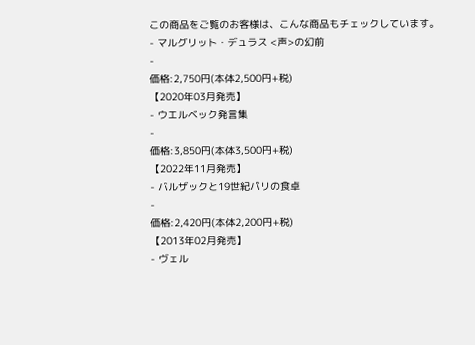この商品をご覧のお客様は、こんな商品もチェックしています。
- マルグリット・デュラス <声>の幻前
-
価格:2,750円(本体2,500円+税)
【2020年03月発売】
- ウエルベック発言集
-
価格:3,850円(本体3,500円+税)
【2022年11月発売】
- バルザックと19世紀パリの食卓
-
価格:2,420円(本体2,200円+税)
【2013年02月発売】
- ヴェル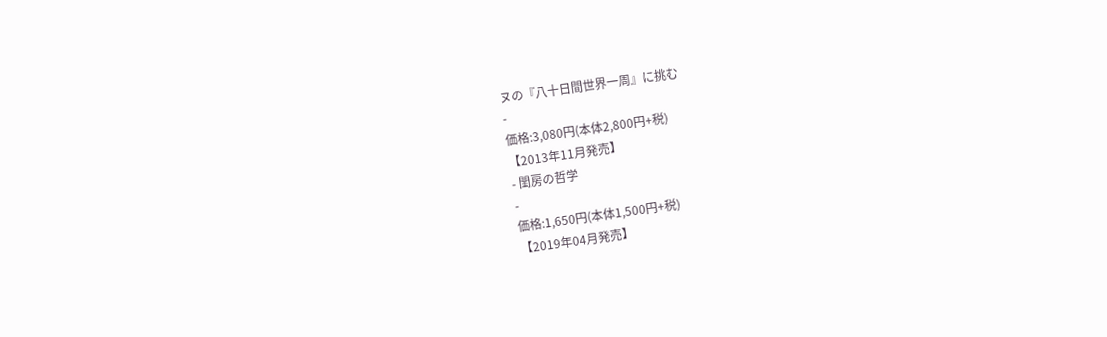ヌの『八十日間世界一周』に挑む
-
価格:3,080円(本体2,800円+税)
【2013年11月発売】
- 閨房の哲学
-
価格:1,650円(本体1,500円+税)
【2019年04月発売】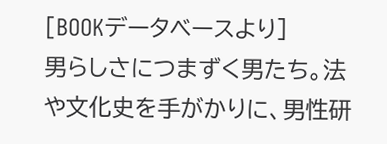[BOOKデータベースより]
男らしさにつまずく男たち。法や文化史を手がかりに、男性研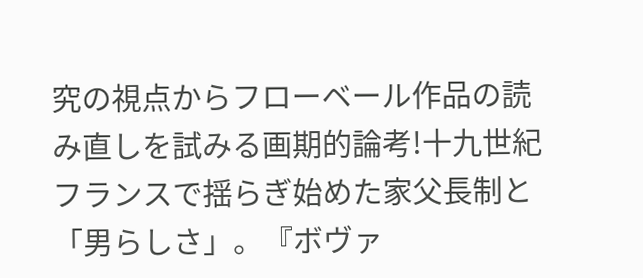究の視点からフローベール作品の読み直しを試みる画期的論考!十九世紀フランスで揺らぎ始めた家父長制と「男らしさ」。『ボヴァ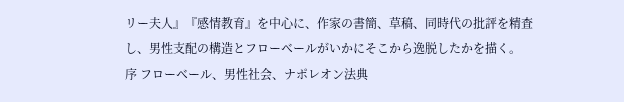リー夫人』『感情教育』を中心に、作家の書簡、草稿、同時代の批評を精査し、男性支配の構造とフローベールがいかにそこから逸脱したかを描く。
序 フローベール、男性社会、ナポレオン法典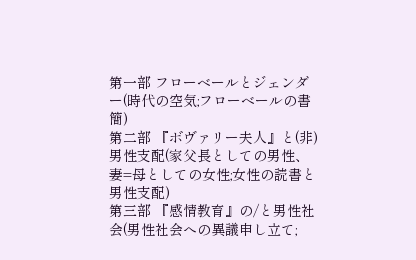第一部 フローベールとジェンダー(時代の空気;フローベールの書簡)
第二部 『ボヴァリー夫人』と(非)男性支配(家父長としての男性、妻=母としての女性;女性の読書と男性支配)
第三部 『感情教育』の/と男性社会(男性社会への異議申し立て;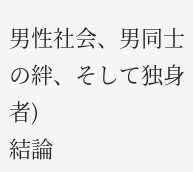男性社会、男同士の絆、そして独身者)
結論